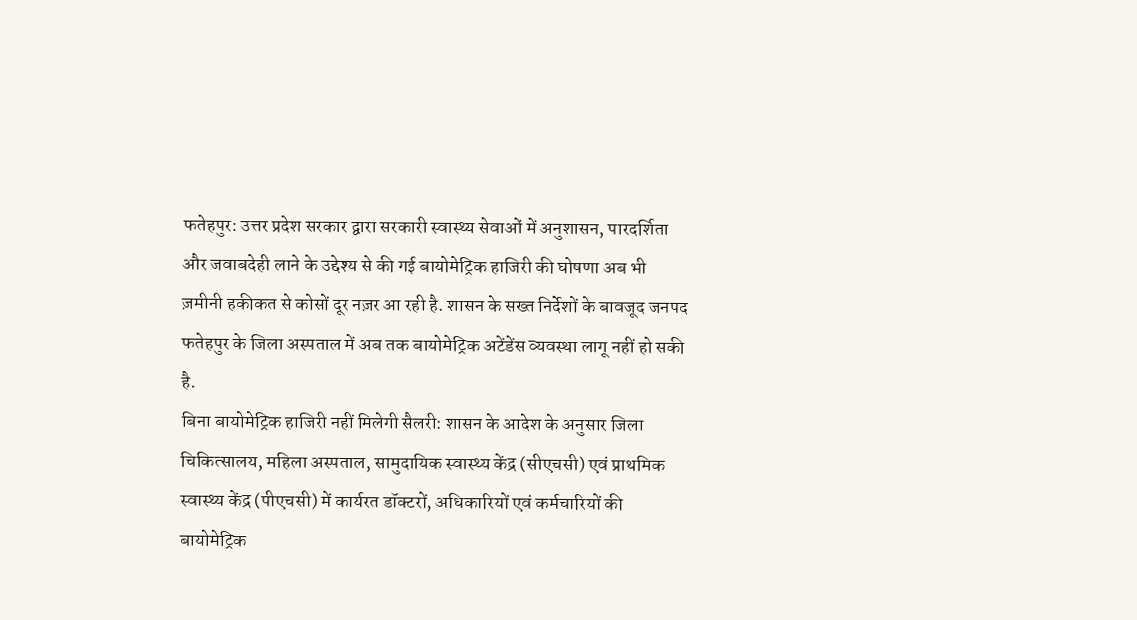फतेहपुर: उत्तर प्रदेश सरकार द्वारा सरकारी स्वास्थ्य सेवाओं में अनुशासन, पारदर्शिता और जवाबदेही लाने के उद्देश्य से की गई बायोमेट्रिक हाजिरी की घोषणा अब भी ज़मीनी हकीकत से कोसों दूर नज़र आ रही है. शासन के सख्त निर्देशों के बावजूद जनपद फतेहपुर के जिला अस्पताल में अब तक बायोमेट्रिक अटेंडेंस व्यवस्था लागू नहीं हो सकी है.
बिना बायोमेट्रिक हाजिरी नहीं मिलेगी सैलरी: शासन के आदेश के अनुसार जिला चिकित्सालय, महिला अस्पताल, सामुदायिक स्वास्थ्य केंद्र (सीएचसी) एवं प्राथमिक स्वास्थ्य केंद्र (पीएचसी) में कार्यरत डॉक्टरों, अधिकारियों एवं कर्मचारियों की बायोमेट्रिक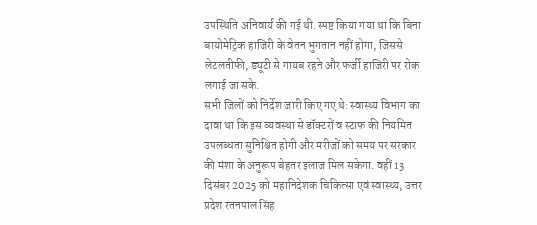उपस्थिति अनिवार्य की गई थी. स्पष्ट किया गया था कि बिना बायोमेट्रिक हाजिरी के वेतन भुगतान नहीं होगा, जिससे लेटलतीफी, ड्यूटी से गायब रहने और फर्जी हाजिरी पर रोक लगाई जा सके.
सभी जिलों को निर्देश जारी किए गए थे: स्वास्थ्य विभाग का दावा था कि इस व्यवस्था से डॉक्टरों व स्टाफ की नियमित उपलब्धता सुनिश्चित होगी और मरीजों को समय पर सरकार की मंशा के अनुरूप बेहतर इलाज मिल सकेगा. वहीं 13 दिसंबर 2025 को महानिदेशक चिकित्सा एवं स्वास्थ्य, उत्तर प्रदेश रतनपाल सिंह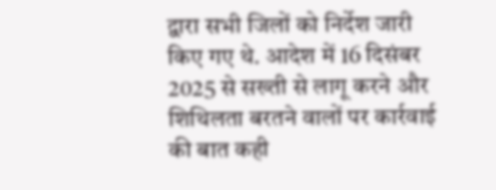द्वारा सभी जिलों को निर्देश जारी किए गए थे. आदेश में 16 दिसंबर 2025 से सख्ती से लागू करने और शिथिलता बरतने वालों पर कार्रवाई की बात कही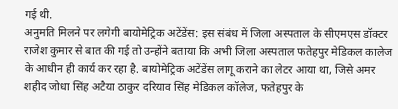गई थी.
अनुमति मिलने पर लगेगी बायोमेट्रिक अटेंडेंस: इस संबंध में जिला अस्पताल के सीएमएस डॉक्टर राजेश कुमार से बात की गई तो उन्होंने बताया कि अभी जिला अस्पताल फतेहपुर मेडिकल कालेज के आधीन ही कार्य कर रहा है. बायोमेट्रिक अटेंडेंस लागू कराने का लेटर आया था, जिसे अमर शहीद जोधा सिंह अटैया ठाकुर दरियाव सिंह मेडिकल कॉलेज, फतेहपुर के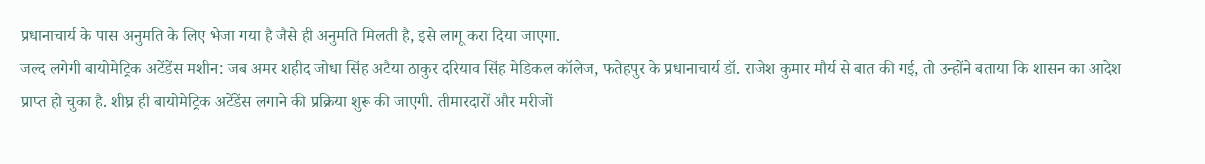प्रधानाचार्य के पास अनुमति के लिए भेजा गया है जैसे ही अनुमति मिलती है, इसे लागू करा दिया जाएगा.
जल्द लगेगी बायोमेट्रिक अटेंडेंस मशीन: जब अमर शहीद जोधा सिंह अटैया ठाकुर दरियाव सिंह मेडिकल कॉलेज, फतेहपुर के प्रधानाचार्य डॉ. राजेश कुमार मौर्य से बात की गई, तो उन्होंने बताया कि शासन का आदेश प्राप्त हो चुका है. शीघ्र ही बायोमेट्रिक अटेंडेंस लगाने की प्रक्रिया शुरू की जाएगी. तीमारदारों और मरीजों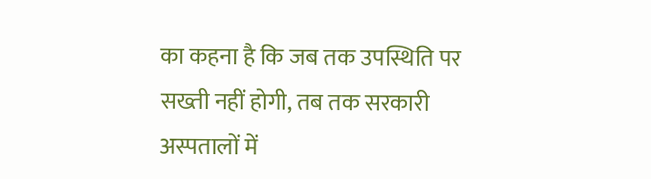का कहना है कि जब तक उपस्थिति पर सख्ती नहीं होगी, तब तक सरकारी अस्पतालों में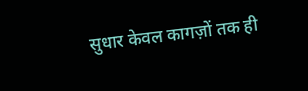सुधार केवल कागज़ों तक ही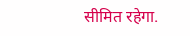सीमित रहेगा.